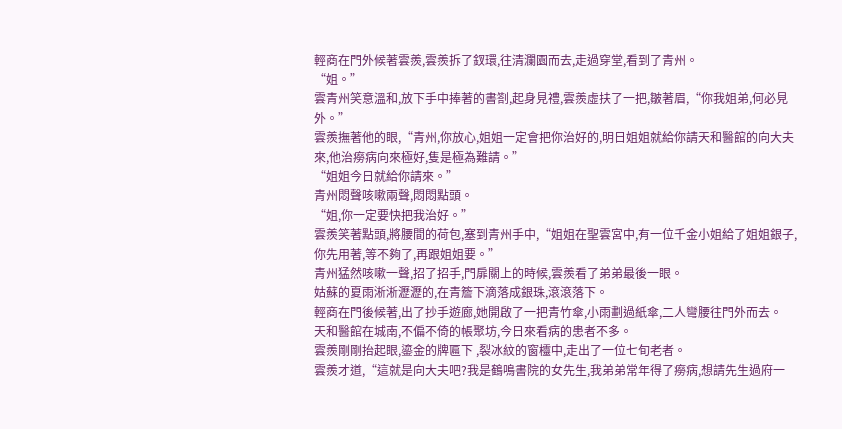輕商在門外候著雲羨,雲羨拆了釵環,往清瀾園而去,走過穿堂,看到了青州。
“姐。”
雲青州笑意溫和,放下手中捧著的書劄,起身見禮,雲羨虛扶了一把,皺著眉,“你我姐弟,何必見外。”
雲羨撫著他的眼,“青州,你放心,姐姐一定會把你治好的,明日姐姐就給你請天和醫館的向大夫來,他治癆病向來極好,隻是極為難請。”
“姐姐今日就給你請來。”
青州悶聲咳嗽兩聲,悶悶點頭。
“姐,你一定要快把我治好。”
雲羨笑著點頭,將腰間的荷包,塞到青州手中,“姐姐在聖雲宮中,有一位千金小姐給了姐姐銀子,你先用著,等不夠了,再跟姐姐要。”
青州猛然咳嗽一聲,招了招手,門扉關上的時候,雲羨看了弟弟最後一眼。
姑蘇的夏雨淅淅瀝瀝的,在青簷下滴落成銀珠,滾滾落下。
輕商在門後候著,出了抄手遊廊,她開啟了一把青竹傘,小雨劃過紙傘,二人彎腰往門外而去。
天和醫館在城南,不偏不倚的帳聚坊,今日來看病的患者不多。
雲羨剛剛抬起眼,鎏金的牌匾下 ,裂冰紋的窗欞中,走出了一位七旬老者。
雲羨才道,“這就是向大夫吧?我是鶴鳴書院的女先生,我弟弟常年得了癆病,想請先生過府一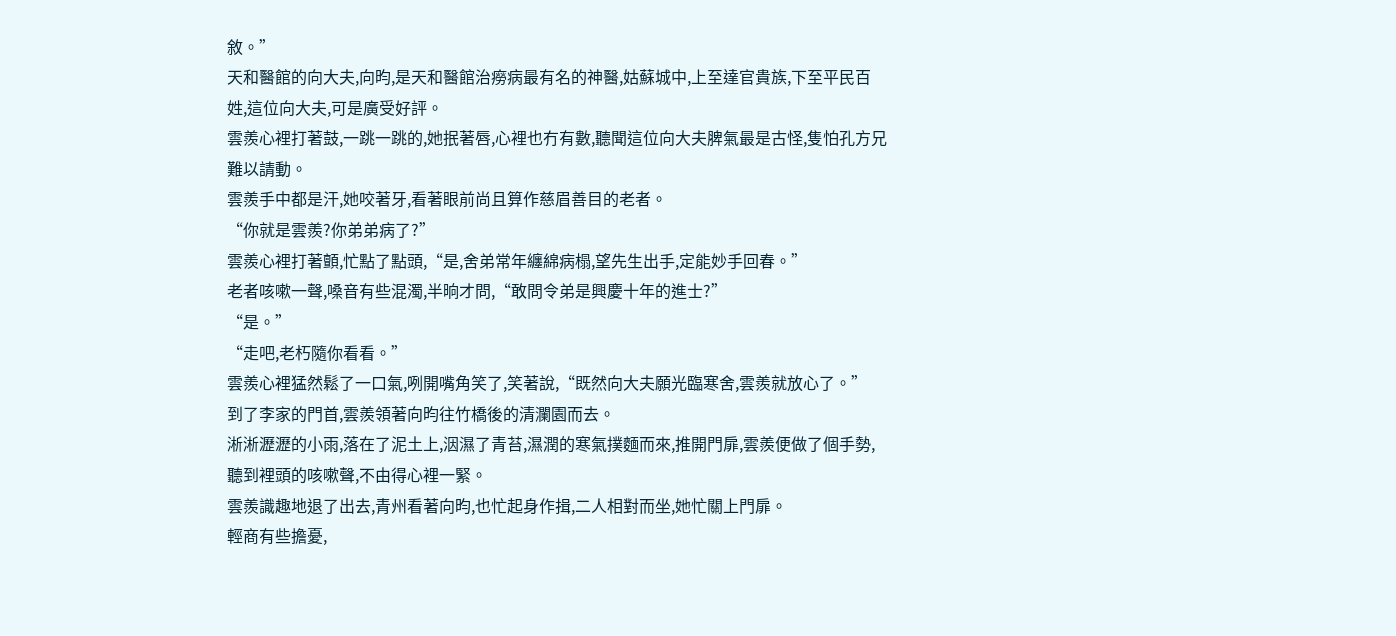敘。”
天和醫館的向大夫,向昀,是天和醫館治癆病最有名的神醫,姑蘇城中,上至達官貴族,下至平民百姓,這位向大夫,可是廣受好評。
雲羨心裡打著鼓,一跳一跳的,她抿著唇,心裡也冇有數,聽聞這位向大夫脾氣最是古怪,隻怕孔方兄難以請動。
雲羨手中都是汗,她咬著牙,看著眼前尚且算作慈眉善目的老者。
“你就是雲羨?你弟弟病了?”
雲羨心裡打著顫,忙點了點頭,“是,舍弟常年纏綿病榻,望先生出手,定能妙手回春。”
老者咳嗽一聲,嗓音有些混濁,半晌才問,“敢問令弟是興慶十年的進士?”
“是。”
“走吧,老朽隨你看看。”
雲羨心裡猛然鬆了一口氣,咧開嘴角笑了,笑著說,“既然向大夫願光臨寒舍,雲羨就放心了。”
到了李家的門首,雲羨領著向昀往竹橋後的清瀾園而去。
淅淅瀝瀝的小雨,落在了泥土上,洇濕了青苔,濕潤的寒氣撲麵而來,推開門扉,雲羨便做了個手勢,聽到裡頭的咳嗽聲,不由得心裡一緊。
雲羨識趣地退了出去,青州看著向昀,也忙起身作揖,二人相對而坐,她忙關上門扉。
輕商有些擔憂,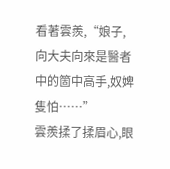看著雲羨,“娘子,向大夫向來是醫者中的箇中高手,奴婢隻怕……”
雲羨揉了揉眉心,眼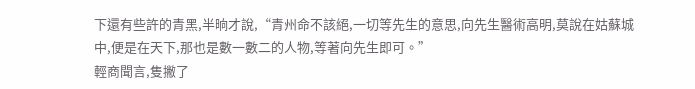下還有些許的青黑,半晌才說,“青州命不該絕,一切等先生的意思,向先生醫術高明,莫說在姑蘇城中,便是在天下,那也是數一數二的人物,等著向先生即可。”
輕商聞言,隻撇了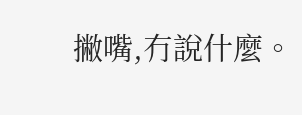撇嘴,冇說什麼。